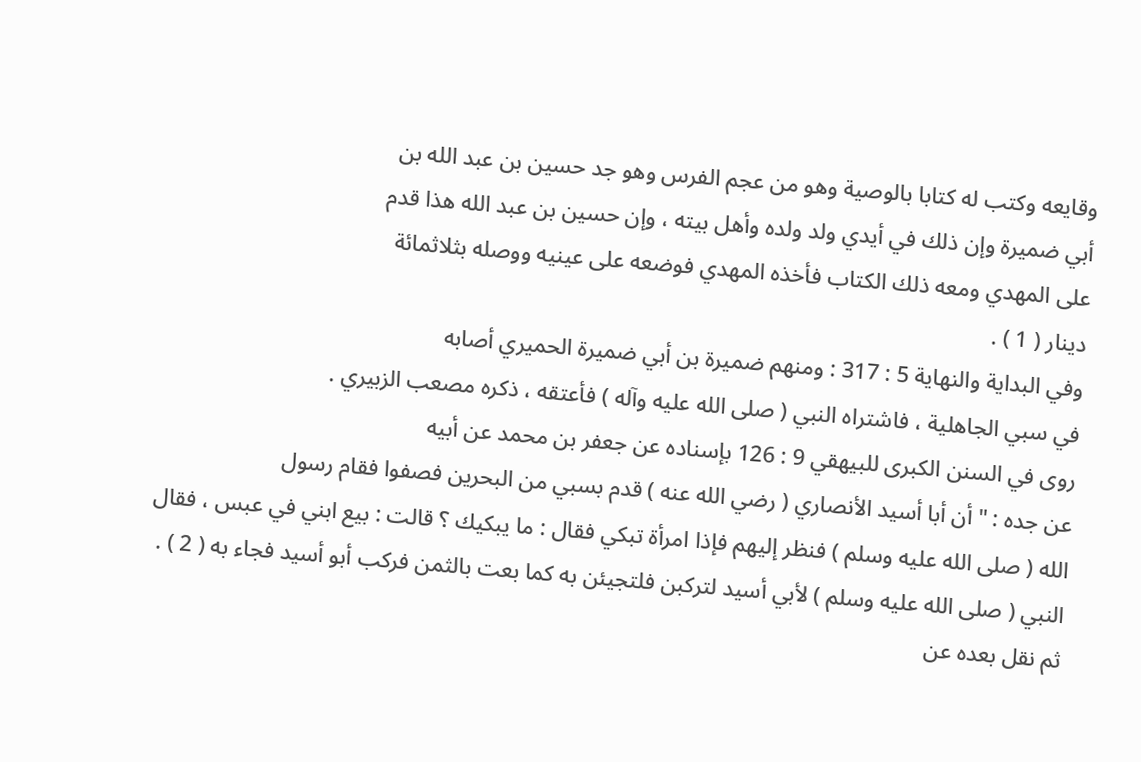وقايعه وكتب له كتابا بالوصية وهو من عجم الفرس وهو جد حسين بن عبد الله بن
أبي ضميرة وإن ذلك في أيدي ولد ولده وأهل بيته ، وإن حسين بن عبد الله هذا قدم
على المهدي ومعه ذلك الكتاب فأخذه المهدي فوضعه على عينيه ووصله بثلاثمائة
دينار ( 1 ) .
وفي البداية والنهاية 5 : 317 : ومنهم ضميرة بن أبي ضميرة الحميري أصابه
في سبي الجاهلية ، فاشتراه النبي ( صلى الله عليه وآله ) فأعتقه ، ذكره مصعب الزبيري .
روى في السنن الكبرى للبيهقي 9 : 126 بإسناده عن جعفر بن محمد عن أبيه
عن جده : " أن أبا أسيد الأنصاري ( رضي الله عنه ) قدم بسبي من البحرين فصفوا فقام رسول
الله ( صلى الله عليه وسلم ) فنظر إليهم فإذا امرأة تبكي فقال : ما يبكيك ؟ قالت : بيع ابني في عبس ، فقال
النبي ( صلى الله عليه وسلم ) لأبي أسيد لتركبن فلتجيئن به كما بعت بالثمن فركب أبو أسيد فجاء به ( 2 ) .
ثم نقل بعده عن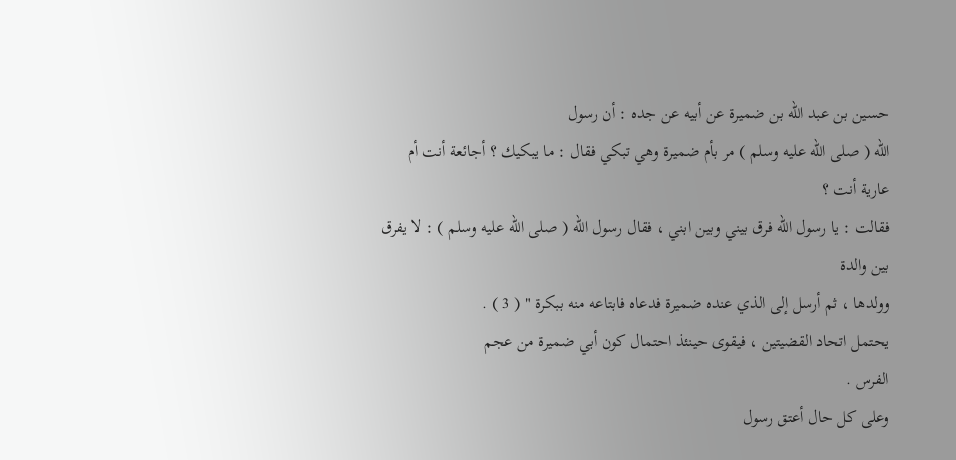حسين بن عبد الله بن ضميرة عن أبيه عن جده : أن رسول
الله ( صلى الله عليه وسلم ) مر بأم ضميرة وهي تبكي فقال : ما يبكيك ؟ أجائعة أنت أم عارية أنت ؟
فقالت : يا رسول الله فرق بيني وبين ابني ، فقال رسول الله ( صلى الله عليه وسلم ) : لا يفرق بين والدة
وولدها ، ثم أرسل إلى الذي عنده ضميرة فدعاه فابتاعه منه ببكرة " ( 3 ) .
يحتمل اتحاد القضيتين ، فيقوى حينئذ احتمال كون أبي ضميرة من عجم
الفرس .
وعلى كل حال أعتق رسول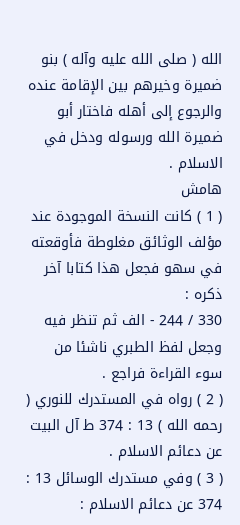الله ( صلى الله عليه وآله ) بنو ضميرة وخيرهم بين الإقامة عنده
والرجوع إلى أهله فاختار أبو ضميرة الله ورسوله ودخل في الاسلام .
هامش
( 1 ) كانت النسخة الموجودة عند مؤلف الوثائق مغلوطة فأوقعته في سهو فجعل هذا كتابا آخر ذكره :
330 / 244 - الف ثم تنظر فيه وجعل لفظ الطبري ناشئا من سوء القراءة فراجع .
( 2 ) رواه في المستدرك للنوري ( رحمه الله ) 13 : 374 ط آل البيت عن دعائم الاسلام .
( 3 ) وفي مستدرك الوسائل 13 : 374 عن دعائم الاسلام :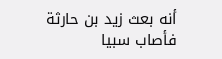أنه بعث زيد بن حارثة فأصاب سبيا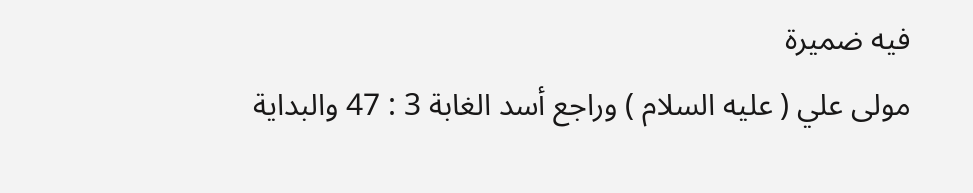فيه ضميرة
مولى علي ( عليه السلام ) وراجع أسد الغابة 3 : 47 والبداية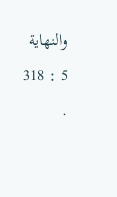والنهاية 5 : 318 .